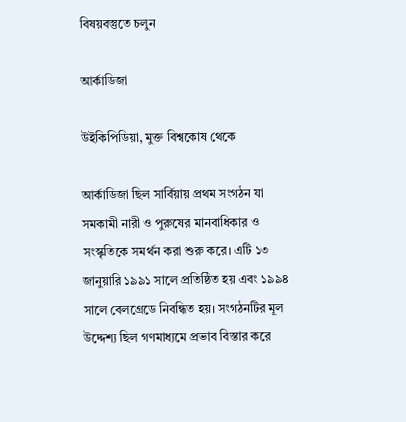বিষয়বস্তুতে চলুন

আর্কাডিজা

উইকিপিডিয়া, মুক্ত বিশ্বকোষ থেকে

আর্কাডিজা ছিল সার্বিয়ায় প্রথম সংগঠন যা সমকামী নারী ও পুরুষের মানবাধিকার ও সংস্কৃতিকে সমর্থন করা শুরু করে। এটি ১৩ জানুয়ারি ১৯৯১ সালে প্রতিষ্ঠিত হয় এবং ১৯৯৪ সালে বেলগ্রেডে নিবন্ধিত হয়। সংগঠনটির মূল উদ্দেশ্য ছিল গণমাধ্যমে প্রভাব বিস্তার করে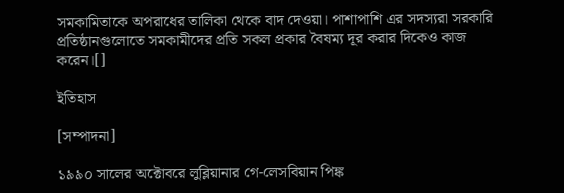সমকামিতাকে অপরাধের তালিকা থেকে বাদ দেওয়া। পাশাপাশি এর সদস্যরা সরকারি প্রতিষ্ঠানগুলোতে সমকামীদের প্রতি সকল প্রকার বৈষম্য দূর করার দিকেও কাজ করেন।[]

ইতিহাস

[সম্পাদনা]

১৯৯০ সালের অক্টোবরে লুব্লিয়ানার গে-লেসবিয়ান পিঙ্ক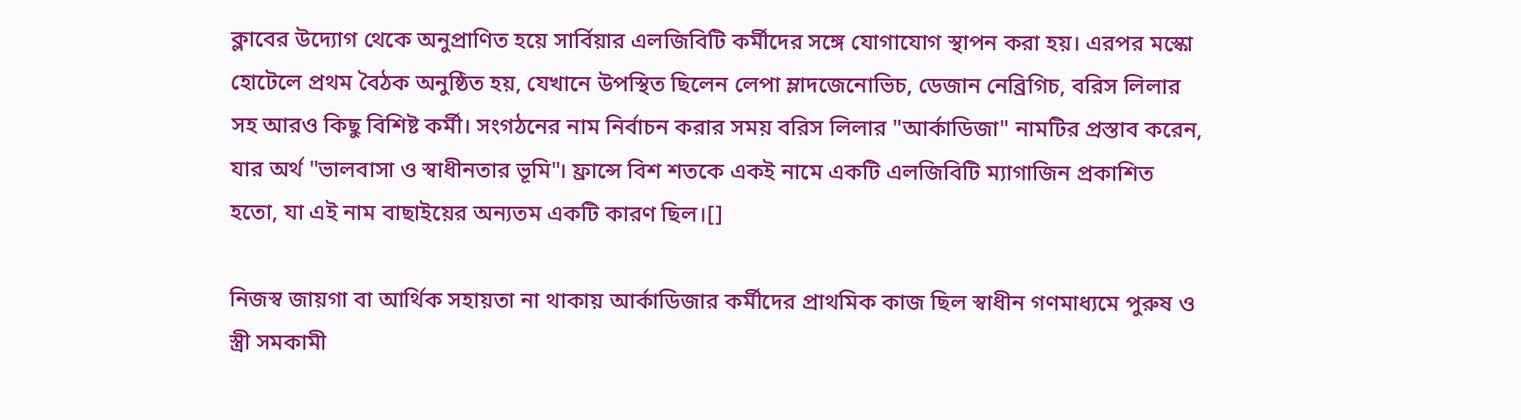ক্লাবের উদ্যোগ থেকে অনুপ্রাণিত হয়ে সার্বিয়ার এলজিবিটি কর্মীদের সঙ্গে যোগাযোগ স্থাপন করা হয়। এরপর মস্কো হোটেলে প্রথম বৈঠক অনুষ্ঠিত হয়, যেখানে উপস্থিত ছিলেন লেপা ম্লাদজেনোভিচ, ডেজান নেব্রিগিচ, বরিস লিলার সহ আরও কিছু বিশিষ্ট কর্মী। সংগঠনের নাম নির্বাচন করার সময় বরিস লিলার "আর্কাডিজা" নামটির প্রস্তাব করেন, যার অর্থ "ভালবাসা ও স্বাধীনতার ভূমি"। ফ্রান্সে বিশ শতকে একই নামে একটি এলজিবিটি ম্যাগাজিন প্রকাশিত হতো, যা এই নাম বাছাইয়ের অন্যতম একটি কারণ ছিল।[]

নিজস্ব জায়গা বা আর্থিক সহায়তা না থাকায় আর্কাডিজার কর্মীদের প্রাথমিক কাজ ছিল স্বাধীন গণমাধ্যমে পুরুষ ও স্ত্রী সমকামী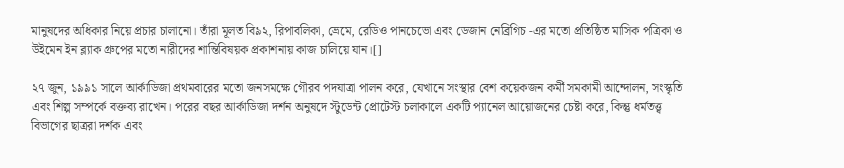মানুষদের অধিকার নিয়ে প্রচার চালানো। তাঁরা মূলত বি৯২, রিপাবলিকা, ভ্রেমে, রেডিও পানচেভো এবং ডেজান নেব্রিগিচ -এর মতো প্রতিষ্ঠিত মাসিক পত্রিকা ও উইমেন ইন ব্ল্যাক গ্রুপের মতো নারীদের শান্তিবিষয়ক প্রকাশনায় কাজ চালিয়ে যান।[]

২৭ জুন, ১৯৯১ সালে আর্কাডিজা প্রথমবারের মতো জনসমক্ষে গৌরব পদযাত্রা পালন করে, যেখানে সংস্থার বেশ কয়েকজন কর্মী সমকামী আন্দোলন, সংস্কৃতি এবং শিল্প সম্পর্কে বক্তব্য রাখেন। পরের বছর আর্কাডিজা দর্শন অনুষদে স্টুডেন্ট প্রোটেস্ট চলাকালে একটি প্যানেল আয়োজনের চেষ্টা করে, কিন্তু ধর্মতত্ত্ব বিভাগের ছাত্ররা দর্শক এবং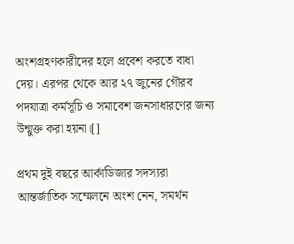অংশগ্রহণকারীদের হলে প্রবেশ করতে বাধা দেয়। এরপর থেকে আর ২৭ জুনের গৌরব পদযাত্রা কর্মসূচি ও সমাবেশ জনসাধারণের জন্য উন্মুক্ত করা হয়না।[]

প্রথম দুই বছরে আর্কাডিজার সদস্যরা আন্তর্জাতিক সম্মেলনে অংশ নেন, সমর্থন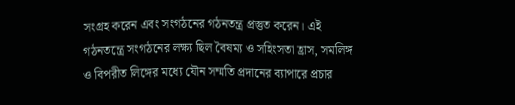সংগ্রহ করেন এবং সংগঠনের গঠনতন্ত্র প্রস্তুত করেন। এই গঠনতন্ত্রে সংগঠনের লক্ষ্য ছিল বৈষম্য ও সহিংসতা হ্রাস, সমলিঙ্গ ও বিপরীত লিঙ্গের মধ্যে যৌন সম্মতি প্রদানের ব্যাপারে প্রচার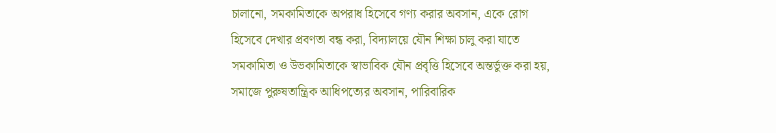চালানো, সমকামিতাকে অপরাধ হিসেবে গণ্য করার অবসান, একে রোগ হিসেবে দেখার প্রবণতা বন্ধ করা, বিদ্যালয়ে যৌন শিক্ষা চালু করা যাতে সমকামিতা ও উভকামিতাকে স্বাভাবিক যৌন প্রবৃত্তি হিসেবে অন্তর্ভুক্ত করা হয়, সমাজে পুরুষতান্ত্রিক আধিপত্যের অবসান, পারিবারিক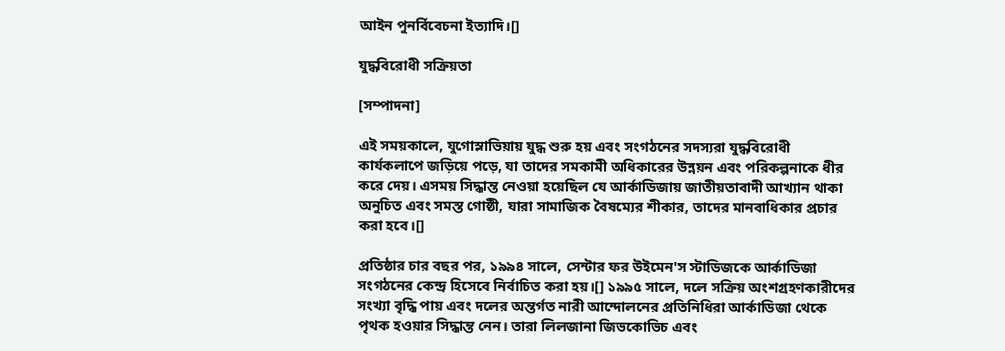আইন পুনর্বিবেচনা ইত্যাদি।[]

যুদ্ধবিরোধী সক্রিয়তা

[সম্পাদনা]

এই সময়কালে, যুগোস্লাভিয়ায় যুদ্ধ শুরু হয় এবং সংগঠনের সদস্যরা যুদ্ধবিরোধী কার্যকলাপে জড়িয়ে পড়ে, যা তাদের সমকামী অধিকারের উন্নয়ন এবং পরিকল্পনাকে ধীর করে দেয়। এসময় সিদ্ধান্ত নেওয়া হয়েছিল যে আর্কাডিজায় জাতীয়তাবাদী আখ্যান থাকা অনুচিত এবং সমস্ত গোষ্ঠী, যারা সামাজিক বৈষম্যের শীকার, তাদের মানবাধিকার প্রচার করা হবে।[]

প্রতিষ্ঠার চার বছর পর, ১৯৯৪ সালে, সেন্টার ফর উইমেন'স স্টাডিজকে আর্কাডিজা সংগঠনের কেন্দ্র হিসেবে নির্বাচিত করা হয়।[] ১৯৯৫ সালে, দলে সক্রিয় অংশগ্রহণকারীদের সংখ্যা বৃদ্ধি পায় এবং দলের অন্তর্গত নারী আন্দোলনের প্রতিনিধিরা আর্কাডিজা থেকে পৃথক হওয়ার সিদ্ধান্ত নেন। তারা লিলজানা জিভকোভিচ এবং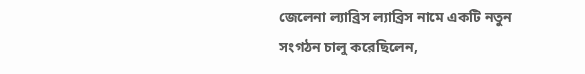জেলেনা ল্যাব্রিস ল্যাব্রিস নামে একটি নতুন সংগঠন চালু করেছিলেন,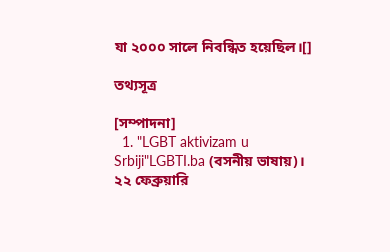যা ২০০০ সালে নিবন্ধিত হয়েছিল।[]

তথ্যসূত্র

[সম্পাদনা]
  1. "LGBT aktivizam u Srbiji"LGBTI.ba (বসনীয় ভাষায়)। ২২ ফেব্রুয়ারি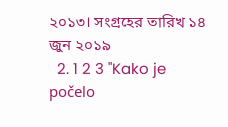২০১৩। সংগ্রহের তারিখ ১৪ জুন ২০১৯
  2. 1 2 3 "Kako je počelo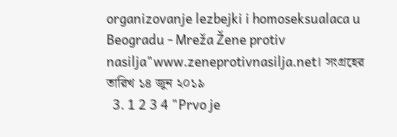organizovanje lezbejki i homoseksualaca u Beogradu - Mreža Žene protiv nasilja"www.zeneprotivnasilja.net। সংগ্রহের তারিখ ১৪ জুন ২০১৯
  3. 1 2 3 4 "Prvo je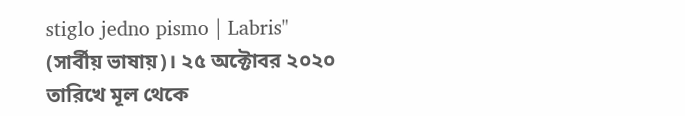stiglo jedno pismo | Labris" (সার্বীয় ভাষায়)। ২৫ অক্টোবর ২০২০ তারিখে মূল থেকে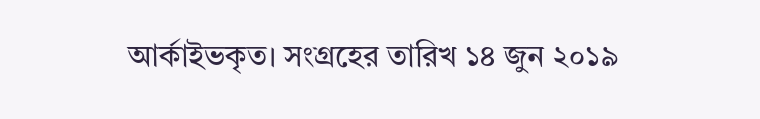আর্কাইভকৃত। সংগ্রহের তারিখ ১৪ জুন ২০১৯